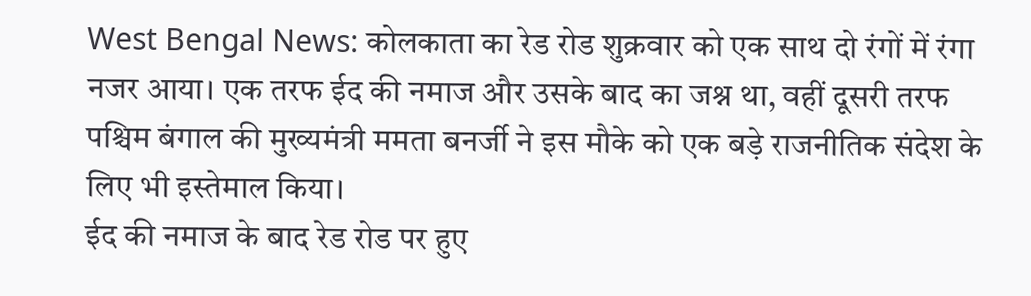West Bengal News: कोलकाता का रेड रोड शुक्रवार को एक साथ दो रंगों में रंगा नजर आया। एक तरफ ईद की नमाज और उसके बाद का जश्न था, वहीं दूसरी तरफ पश्चिम बंगाल की मुख्यमंत्री ममता बनर्जी ने इस मौके को एक बड़े राजनीतिक संदेश के लिए भी इस्तेमाल किया।
ईद की नमाज के बाद रेड रोड पर हुए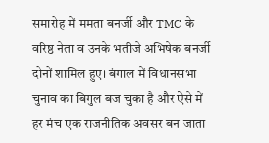समारोह में ममता बनर्जी और TMC के वरिष्ठ नेता व उनके भतीजे अभिषेक बनर्जी दोनों शामिल हुए। बंगाल में विधानसभा चुनाव का बिगुल बज चुका है और ऐसे में हर मंच एक राजनीतिक अवसर बन जाता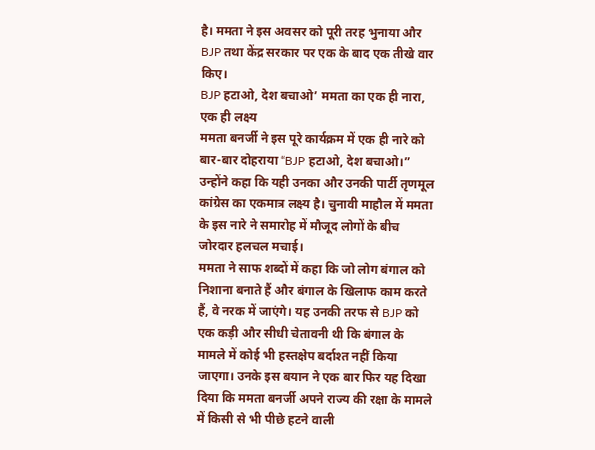है। ममता ने इस अवसर को पूरी तरह भुनाया और BJP तथा केंद्र सरकार पर एक के बाद एक तीखे वार किए।
BJP हटाओ, देश बचाओ’ ममता का एक ही नारा, एक ही लक्ष्य
ममता बनर्जी ने इस पूरे कार्यक्रम में एक ही नारे को बार-बार दोहराया “BJP हटाओ, देश बचाओ।” उन्होंने कहा कि यही उनका और उनकी पार्टी तृणमूल कांग्रेस का एकमात्र लक्ष्य है। चुनावी माहौल में ममता के इस नारे ने समारोह में मौजूद लोगों के बीच जोरदार हलचल मचाई।
ममता ने साफ शब्दों में कहा कि जो लोग बंगाल को निशाना बनाते हैं और बंगाल के खिलाफ काम करते हैं, वे नरक में जाएंगे। यह उनकी तरफ से BJP को एक कड़ी और सीधी चेतावनी थी कि बंगाल के मामले में कोई भी हस्तक्षेप बर्दाश्त नहीं किया जाएगा। उनके इस बयान ने एक बार फिर यह दिखा दिया कि ममता बनर्जी अपने राज्य की रक्षा के मामले में किसी से भी पीछे हटने वाली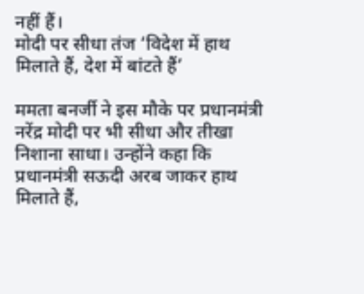नहीं हैं।
मोदी पर सीधा तंज ‘विदेश में हाथ मिलाते हैं, देश में बांटते हैं’

ममता बनर्जी ने इस मौके पर प्रधानमंत्री नरेंद्र मोदी पर भी सीधा और तीखा निशाना साधा। उन्होंने कहा कि प्रधानमंत्री सऊदी अरब जाकर हाथ मिलाते हैं,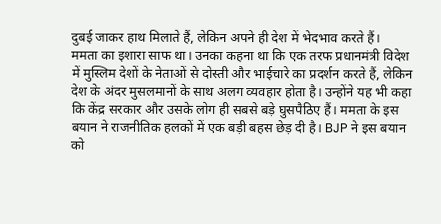दुबई जाकर हाथ मिलाते हैं, लेकिन अपने ही देश में भेदभाव करते हैं।
ममता का इशारा साफ था। उनका कहना था कि एक तरफ प्रधानमंत्री विदेश में मुस्लिम देशों के नेताओं से दोस्ती और भाईचारे का प्रदर्शन करते हैं, लेकिन देश के अंदर मुसलमानों के साथ अलग व्यवहार होता है। उन्होंने यह भी कहा कि केंद्र सरकार और उसके लोग ही सबसे बड़े घुसपैठिए हैं। ममता के इस बयान ने राजनीतिक हलकों में एक बड़ी बहस छेड़ दी है। BJP ने इस बयान को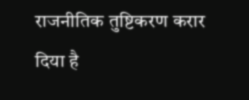राजनीतिक तुष्टिकरण करार दिया है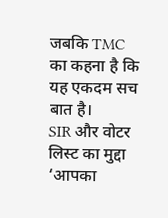जबकि TMC का कहना है कि यह एकदम सच बात है।
SIR और वोटर लिस्ट का मुद्दा ‘आपका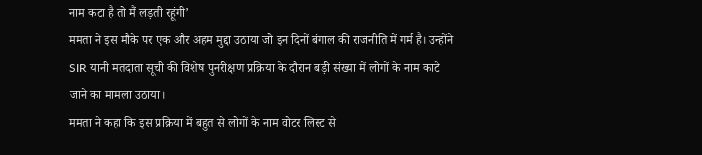नाम कटा है तो मैं लड़ती रहूंगी’
ममता ने इस मौके पर एक और अहम मुद्दा उठाया जो इन दिनों बंगाल की राजनीति में गर्म है। उन्होंने SIR यानी मतदाता सूची की विशेष पुनरीक्षण प्रक्रिया के दौरान बड़ी संख्या में लोगों के नाम काटे जाने का मामला उठाया।
ममता ने कहा कि इस प्रक्रिया में बहुत से लोगों के नाम वोटर लिस्ट से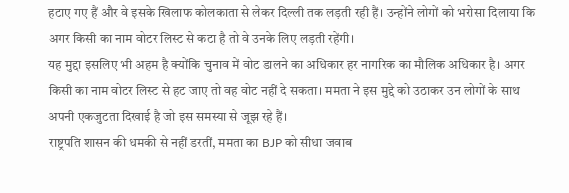हटाए गए हैं और वे इसके खिलाफ कोलकाता से लेकर दिल्ली तक लड़ती रही हैं। उन्होंने लोगों को भरोसा दिलाया कि अगर किसी का नाम वोटर लिस्ट से कटा है तो वे उनके लिए लड़ती रहेंगी।
यह मुद्दा इसलिए भी अहम है क्योंकि चुनाव में वोट डालने का अधिकार हर नागरिक का मौलिक अधिकार है। अगर किसी का नाम वोटर लिस्ट से हट जाए तो वह वोट नहीं दे सकता। ममता ने इस मुद्दे को उठाकर उन लोगों के साथ अपनी एकजुटता दिखाई है जो इस समस्या से जूझ रहे हैं।
राष्ट्रपति शासन की धमकी से नहीं डरतीं, ममता का BJP को सीधा जवाब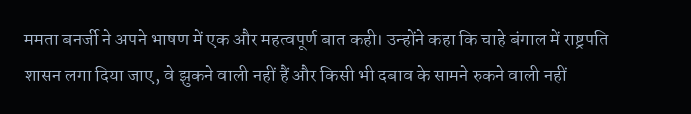ममता बनर्जी ने अपने भाषण में एक और महत्वपूर्ण बात कही। उन्होंने कहा कि चाहे बंगाल में राष्ट्रपति शासन लगा दिया जाए, वे झुकने वाली नहीं हैं और किसी भी दबाव के सामने रुकने वाली नहीं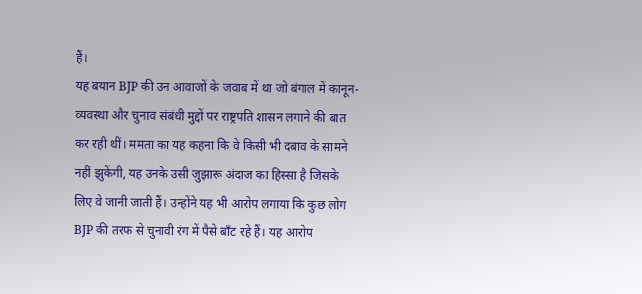हैं।
यह बयान BJP की उन आवाजों के जवाब में था जो बंगाल में कानून-व्यवस्था और चुनाव संबंधी मुद्दों पर राष्ट्रपति शासन लगाने की बात कर रही थीं। ममता का यह कहना कि वे किसी भी दबाव के सामने नहीं झुकेंगी, यह उनके उसी जुझारू अंदाज का हिस्सा है जिसके लिए वे जानी जाती हैं। उन्होंने यह भी आरोप लगाया कि कुछ लोग BJP की तरफ से चुनावी रंग में पैसे बाँट रहे हैं। यह आरोप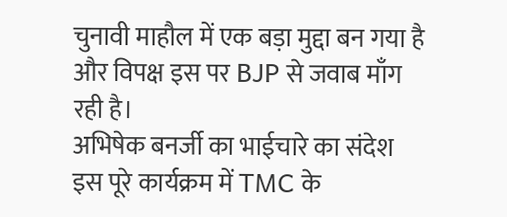चुनावी माहौल में एक बड़ा मुद्दा बन गया है और विपक्ष इस पर BJP से जवाब माँग रही है।
अभिषेक बनर्जी का भाईचारे का संदेश
इस पूरे कार्यक्रम में TMC के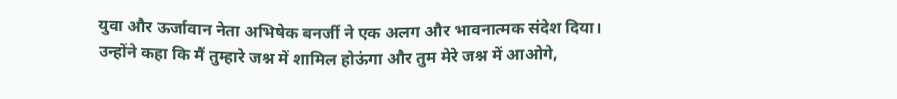युवा और ऊर्जावान नेता अभिषेक बनर्जी ने एक अलग और भावनात्मक संदेश दिया। उन्होंने कहा कि मैं तुम्हारे जश्न में शामिल होऊंगा और तुम मेरे जश्न में आओगे,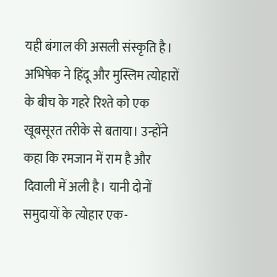यही बंगाल की असली संस्कृति है।
अभिषेक ने हिंदू और मुस्लिम त्योहारों के बीच के गहरे रिश्ते को एक खूबसूरत तरीके से बताया। उन्होंने कहा कि रमजान में राम है और दिवाली में अली है। यानी दोनों समुदायों के त्योहार एक-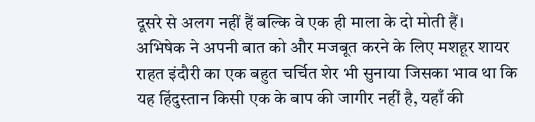दूसरे से अलग नहीं हैं बल्कि वे एक ही माला के दो मोती हैं।
अभिषेक ने अपनी बात को और मजबूत करने के लिए मशहूर शायर राहत इंदौरी का एक बहुत चर्चित शेर भी सुनाया जिसका भाव था कि यह हिंदुस्तान किसी एक के बाप की जागीर नहीं है, यहाँ की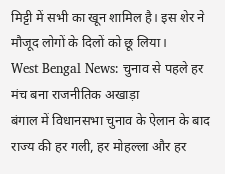मिट्टी में सभी का खून शामिल है। इस शेर ने मौजूद लोगों के दिलों को छू लिया।
West Bengal News: चुनाव से पहले हर मंच बना राजनीतिक अखाड़ा
बंगाल में विधानसभा चुनाव के ऐलान के बाद राज्य की हर गली, हर मोहल्ला और हर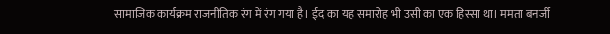सामाजिक कार्यक्रम राजनीतिक रंग में रंग गया है। ईद का यह समारोह भी उसी का एक हिस्सा था। ममता बनर्जी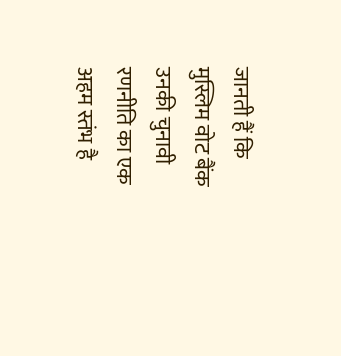जानती हैं कि मुस्लिम वोट बैंक उनकी चुनावी रणनीति का एक अहम स्तंभ है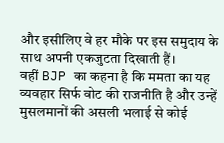और इसीलिए वे हर मौके पर इस समुदाय के साथ अपनी एकजुटता दिखाती हैं।
वहीं BJP का कहना है कि ममता का यह व्यवहार सिर्फ वोट की राजनीति है और उन्हें मुसलमानों की असली भलाई से कोई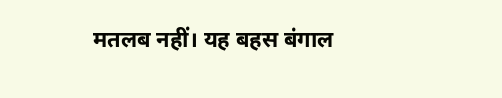मतलब नहीं। यह बहस बंगाल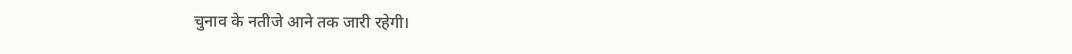चुनाव के नतीजे आने तक जारी रहेगी।